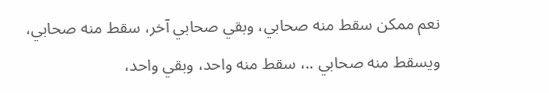نعم ممكن سقط منه صحابي، وبقي صحابي آخر، سقط منه صحابي، ويسقط منه صحابي ..، سقط منه واحد، وبقي واحد،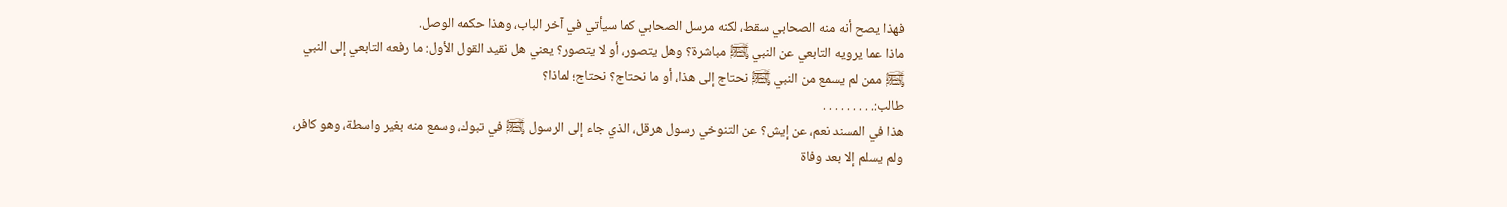فهذا يصح أنه منه الصحابي سقط، لكنه مرسل الصحابي كما سيأتي في آخر الباب، وهذا حكمه الوصل.
ماذا عما يرويه التابعي عن النبي ﵊ مباشرة؟ وهل يتصور، أو لا يتصور؟ يعني هل نقيد القول الأول: ما رفعه التابعي إلى النبي ﵊ ممن لم يسمع من النبي ﵊ نحتاج إلى هذا، أو ما نحتاج؟ نحتاج؛ لماذا؟
طالب:. . . . . . . . .
هذا في المسند نعم، عن إيش؟ عن التنوخي رسول هرقل، الذي جاء إلى الرسول ﵊ في تبوك، وسمع منه بغير واسطة، وهو كافر، ولم يسلم إلا بعد وفاة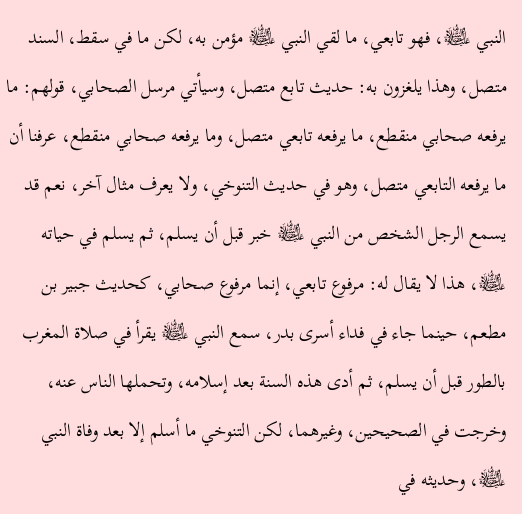النبي ﵊، فهو تابعي، ما لقي النبي ﵊ مؤمن به، لكن ما في سقط، السند متصل، وهذا يلغزون به: حديث تابع متصل، وسيأتي مرسل الصحابي، قولهم: ما يرفعه صحابي منقطع، ما يرفعه تابعي متصل، وما يرفعه صحابي منقطع، عرفنا أن ما يرفعه التابعي متصل، وهو في حديث التنوخي، ولا يعرف مثال آخر، نعم قد يسمع الرجل الشخص من النبي ﵊ خبر قبل أن يسلم، ثم يسلم في حياته ﵊، هذا لا يقال له: مرفوع تابعي، إنما مرفوع صحابي، كحديث جبير بن مطعم، حينما جاء في فداء أسرى بدر، سمع النبي ﵊ يقرأ في صلاة المغرب بالطور قبل أن يسلم، ثم أدى هذه السنة بعد إسلامه، وتحملها الناس عنه، وخرجت في الصحيحين، وغيرهما، لكن التنوخي ما أسلم إلا بعد وفاة النبي ﵊، وحديثه في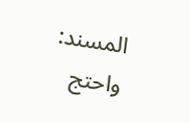المسند:
واحتج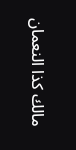مالك كذا النعمان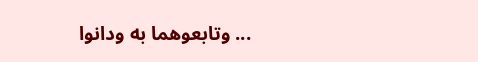... وتابعوهما به ودانوا